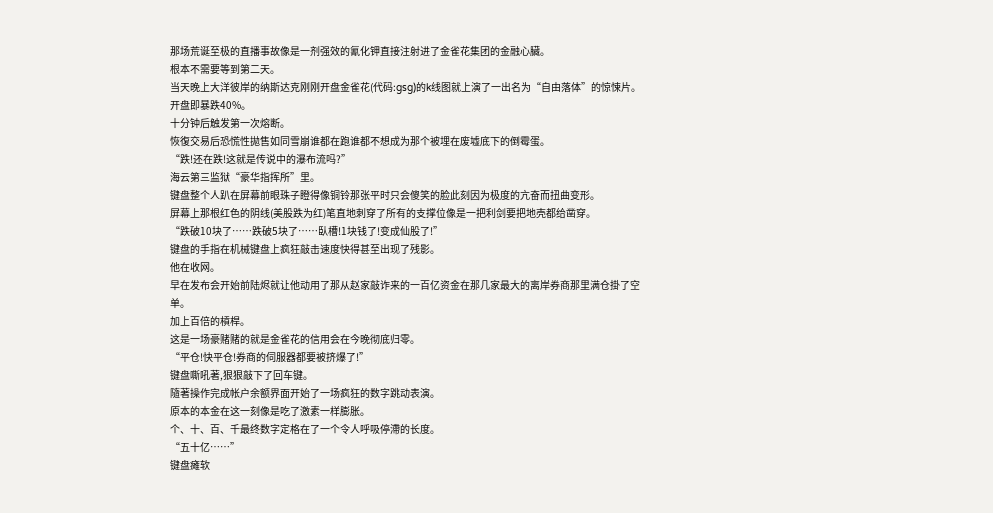那场荒诞至极的直播事故像是一剂强效的氰化钾直接注射进了金雀花集团的金融心臟。
根本不需要等到第二天。
当天晚上大洋彼岸的纳斯达克刚刚开盘金雀花(代码:gsg)的k线图就上演了一出名为“自由落体”的惊悚片。
开盘即暴跌40%。
十分钟后触发第一次熔断。
恢復交易后恐慌性拋售如同雪崩谁都在跑谁都不想成为那个被埋在废墟底下的倒霉蛋。
“跌!还在跌!这就是传说中的瀑布流吗?”
海云第三监狱“豪华指挥所”里。
键盘整个人趴在屏幕前眼珠子瞪得像铜铃那张平时只会傻笑的脸此刻因为极度的亢奋而扭曲变形。
屏幕上那根红色的阴线(美股跌为红)笔直地刺穿了所有的支撑位像是一把利剑要把地壳都给凿穿。
“跌破10块了……跌破5块了……臥槽!1块钱了!变成仙股了!”
键盘的手指在机械键盘上疯狂敲击速度快得甚至出现了残影。
他在收网。
早在发布会开始前陆烬就让他动用了那从赵家敲诈来的一百亿资金在那几家最大的离岸券商那里满仓掛了空单。
加上百倍的槓桿。
这是一场豪赌赌的就是金雀花的信用会在今晚彻底归零。
“平仓!快平仓!券商的伺服器都要被挤爆了!”
键盘嘶吼著,狠狠敲下了回车键。
隨著操作完成帐户余额界面开始了一场疯狂的数字跳动表演。
原本的本金在这一刻像是吃了激素一样膨胀。
个、十、百、千最终数字定格在了一个令人呼吸停滯的长度。
“五十亿……”
键盘瘫软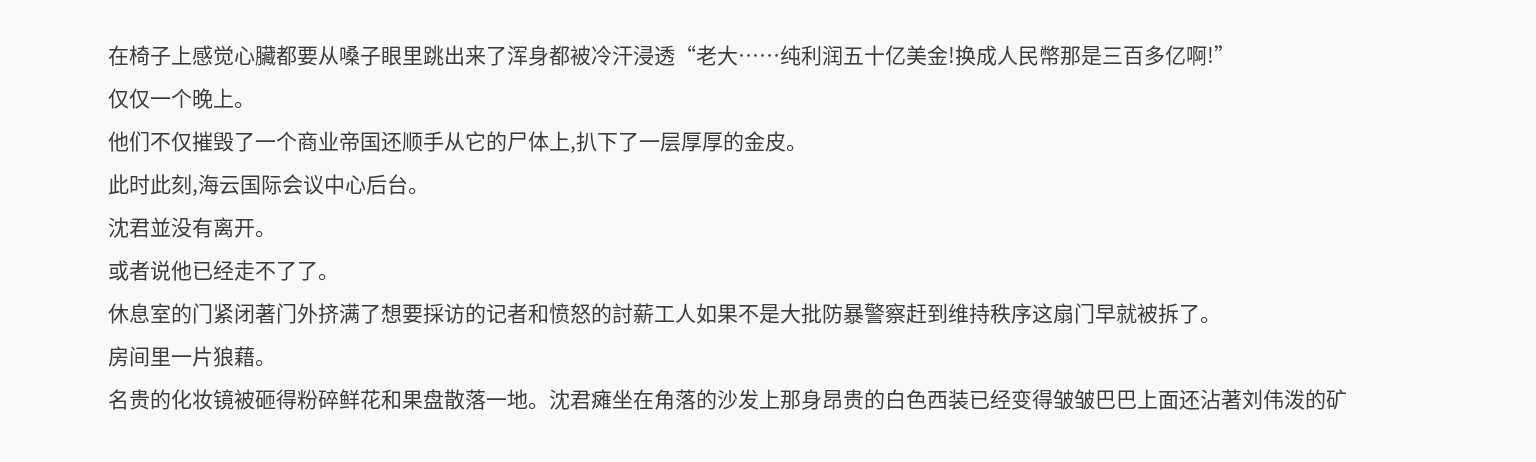在椅子上感觉心臟都要从嗓子眼里跳出来了浑身都被冷汗浸透“老大……纯利润五十亿美金!换成人民幣那是三百多亿啊!”
仅仅一个晚上。
他们不仅摧毁了一个商业帝国还顺手从它的尸体上,扒下了一层厚厚的金皮。
此时此刻,海云国际会议中心后台。
沈君並没有离开。
或者说他已经走不了了。
休息室的门紧闭著门外挤满了想要採访的记者和愤怒的討薪工人如果不是大批防暴警察赶到维持秩序这扇门早就被拆了。
房间里一片狼藉。
名贵的化妆镜被砸得粉碎鲜花和果盘散落一地。沈君瘫坐在角落的沙发上那身昂贵的白色西装已经变得皱皱巴巴上面还沾著刘伟泼的矿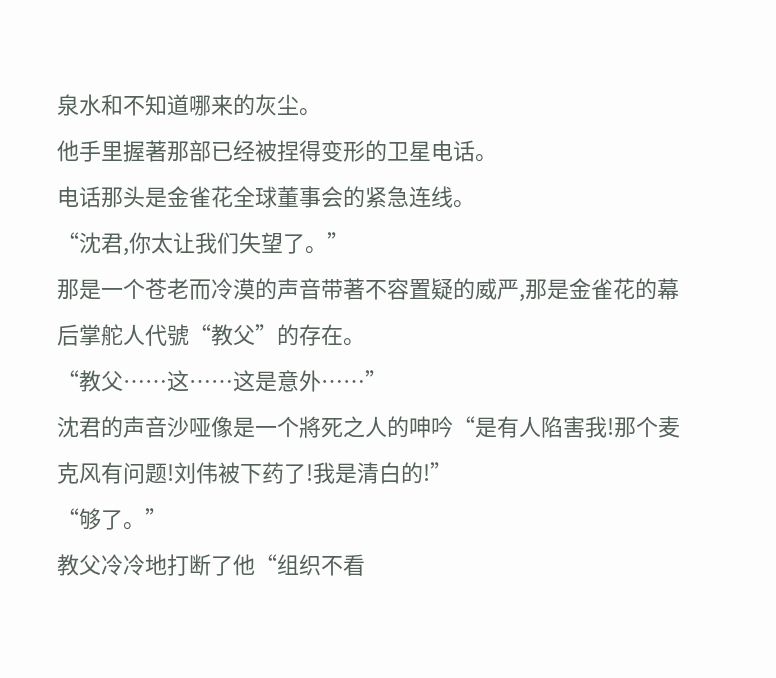泉水和不知道哪来的灰尘。
他手里握著那部已经被捏得变形的卫星电话。
电话那头是金雀花全球董事会的紧急连线。
“沈君,你太让我们失望了。”
那是一个苍老而冷漠的声音带著不容置疑的威严,那是金雀花的幕后掌舵人代號“教父”的存在。
“教父……这……这是意外……”
沈君的声音沙哑像是一个將死之人的呻吟“是有人陷害我!那个麦克风有问题!刘伟被下药了!我是清白的!”
“够了。”
教父冷冷地打断了他“组织不看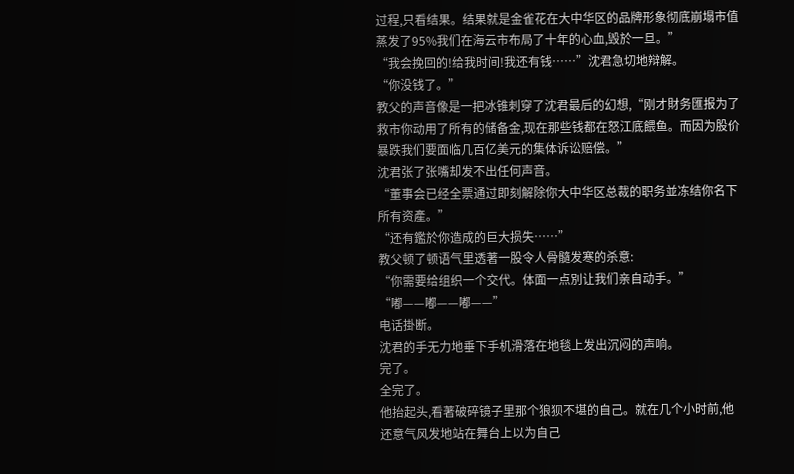过程,只看结果。结果就是金雀花在大中华区的品牌形象彻底崩塌市值蒸发了95%我们在海云市布局了十年的心血,毁於一旦。”
“我会挽回的!给我时间!我还有钱……”沈君急切地辩解。
“你没钱了。”
教父的声音像是一把冰锥刺穿了沈君最后的幻想,“刚才財务匯报为了救市你动用了所有的储备金,现在那些钱都在怒江底餵鱼。而因为股价暴跌我们要面临几百亿美元的集体诉讼赔偿。”
沈君张了张嘴却发不出任何声音。
“董事会已经全票通过即刻解除你大中华区总裁的职务並冻结你名下所有资產。”
“还有鑑於你造成的巨大损失……”
教父顿了顿语气里透著一股令人骨髓发寒的杀意:
“你需要给组织一个交代。体面一点別让我们亲自动手。”
“嘟——嘟——嘟——”
电话掛断。
沈君的手无力地垂下手机滑落在地毯上发出沉闷的声响。
完了。
全完了。
他抬起头,看著破碎镜子里那个狼狈不堪的自己。就在几个小时前,他还意气风发地站在舞台上以为自己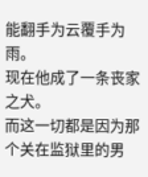能翻手为云覆手为雨。
现在他成了一条丧家之犬。
而这一切都是因为那个关在监狱里的男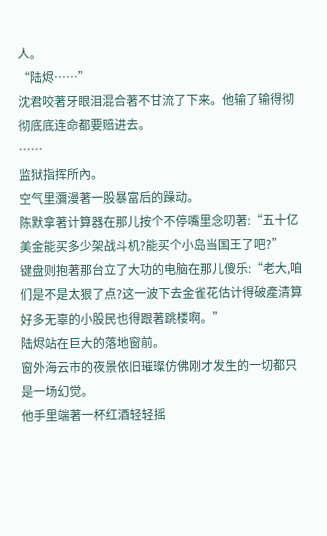人。
“陆烬……”
沈君咬著牙眼泪混合著不甘流了下来。他输了输得彻彻底底连命都要赔进去。
……
监狱指挥所內。
空气里瀰漫著一股暴富后的躁动。
陈默拿著计算器在那儿按个不停嘴里念叨著:“五十亿美金能买多少架战斗机?能买个小岛当国王了吧?”
键盘则抱著那台立了大功的电脑在那儿傻乐:“老大,咱们是不是太狠了点?这一波下去金雀花估计得破產清算好多无辜的小股民也得跟著跳楼啊。”
陆烬站在巨大的落地窗前。
窗外海云市的夜景依旧璀璨仿佛刚才发生的一切都只是一场幻觉。
他手里端著一杯红酒轻轻摇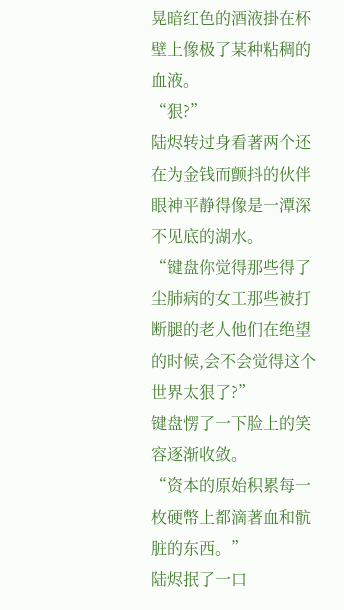晃暗红色的酒液掛在杯壁上像极了某种粘稠的血液。
“狠?”
陆烬转过身看著两个还在为金钱而颤抖的伙伴眼神平静得像是一潭深不见底的湖水。
“键盘你觉得那些得了尘肺病的女工那些被打断腿的老人他们在绝望的时候,会不会觉得这个世界太狠了?”
键盘愣了一下脸上的笑容逐渐收敛。
“资本的原始积累每一枚硬幣上都滴著血和骯脏的东西。”
陆烬抿了一口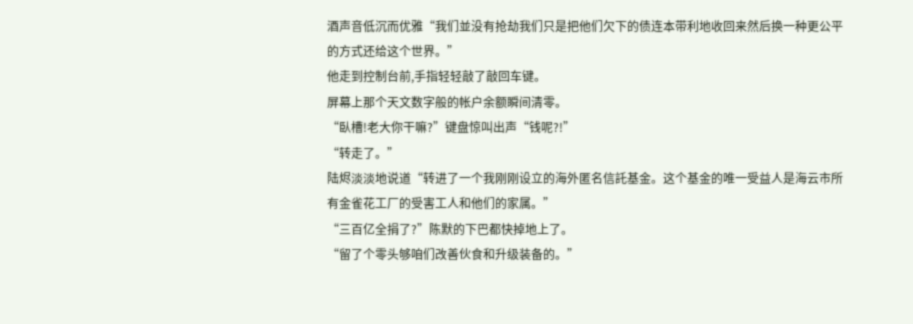酒声音低沉而优雅“我们並没有抢劫我们只是把他们欠下的债连本带利地收回来然后换一种更公平的方式还给这个世界。”
他走到控制台前,手指轻轻敲了敲回车键。
屏幕上那个天文数字般的帐户余额瞬间清零。
“臥槽!老大你干嘛?”键盘惊叫出声“钱呢?!”
“转走了。”
陆烬淡淡地说道“转进了一个我刚刚设立的海外匿名信託基金。这个基金的唯一受益人是海云市所有金雀花工厂的受害工人和他们的家属。”
“三百亿全捐了?”陈默的下巴都快掉地上了。
“留了个零头够咱们改善伙食和升级装备的。”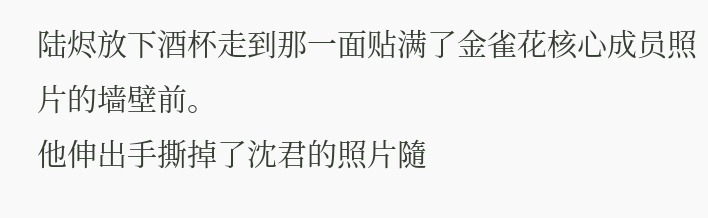陆烬放下酒杯走到那一面贴满了金雀花核心成员照片的墙壁前。
他伸出手撕掉了沈君的照片隨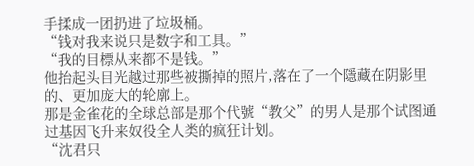手揉成一团扔进了垃圾桶。
“钱对我来说只是数字和工具。”
“我的目標从来都不是钱。”
他抬起头目光越过那些被撕掉的照片,落在了一个隱藏在阴影里的、更加庞大的轮廓上。
那是金雀花的全球总部是那个代號“教父”的男人是那个试图通过基因飞升来奴役全人类的疯狂计划。
“沈君只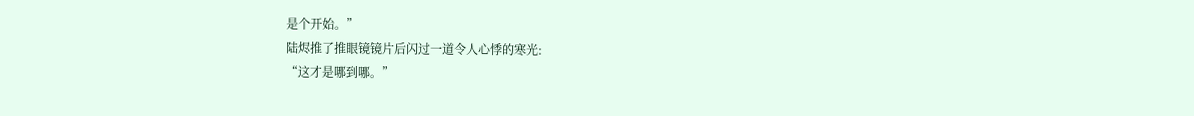是个开始。”
陆烬推了推眼镜镜片后闪过一道令人心悸的寒光:
“这才是哪到哪。”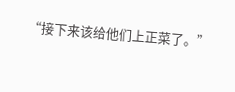“接下来该给他们上正菜了。”